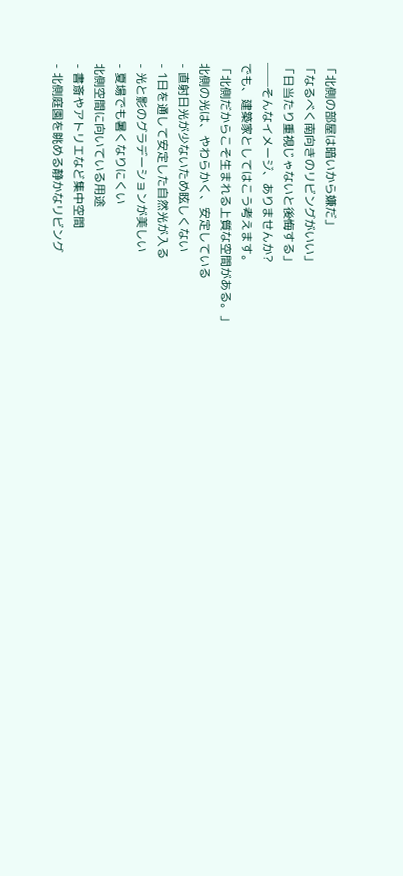「北側の部屋は暗いから嫌だ」
「なるべく南向きのリビングがいい」
「日当たり重視じゃないと後悔する」
──そんなイメージ、ありませんか?
でも、建築家としてはこう考えます。
「北側だからこそ生まれる上質な空間がある。」
北側の光は、やわらかく、安定している
- 直射日光が少ないため眩しくない
- 1日を通して安定した自然光が入る
- 光と影のグラデーションが美しい
- 夏場でも暑くなりにくい
北側空間に向いている用途
- 書斎やアトリエなど集中空間
- 北側庭園を眺める静かなリビング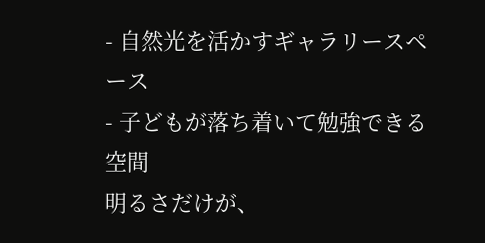- 自然光を活かすギャラリースペース
- 子どもが落ち着いて勉強できる空間
明るさだけが、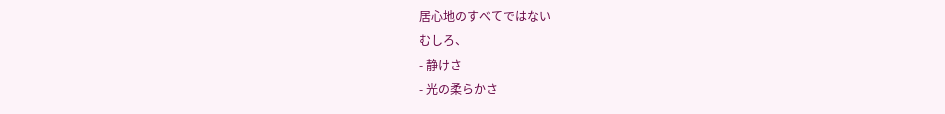居心地のすべてではない
むしろ、
- 静けさ
- 光の柔らかさ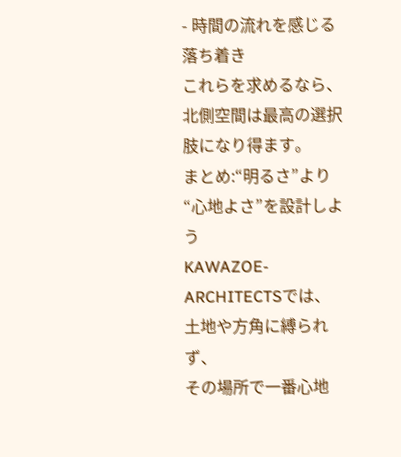- 時間の流れを感じる落ち着き
これらを求めるなら、北側空間は最高の選択肢になり得ます。
まとめ:“明るさ”より“心地よさ”を設計しよう
KAWAZOE-ARCHITECTSでは、
土地や方角に縛られず、
その場所で一番心地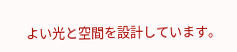よい光と空間を設計しています。